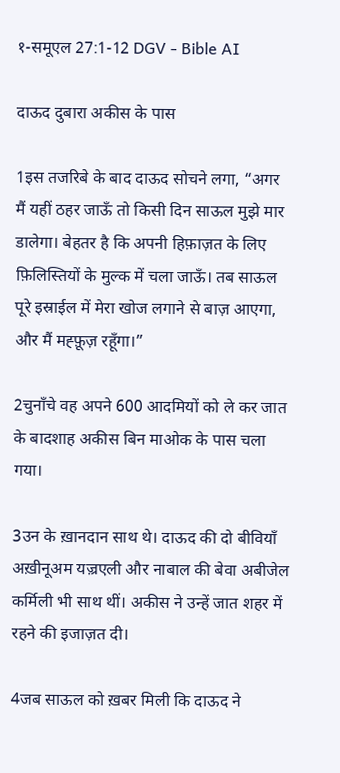१-समूएल 27:1-12 DGV - Bible AI

दाऊद दुबारा अकीस के पास

1इस तजरिबे के बाद दाऊद सोचने लगा, “अगर मैं यहीं ठहर जाऊँ तो किसी दिन साऊल मुझे मार डालेगा। बेहतर है कि अपनी हिफ़ाज़त के लिए फ़िलिस्तियों के मुल्क में चला जाऊँ। तब साऊल पूरे इस्राईल में मेरा खोज लगाने से बाज़ आएगा, और मैं मह्फ़ूज़ रहूँगा।”

2चुनाँचे वह अपने 600 आदमियों को ले कर जात के बादशाह अकीस बिन माओक के पास चला गया।

3उन के ख़ानदान साथ थे। दाऊद की दो बीवियाँ अख़ीनूअम यज़्रएली और नाबाल की बेवा अबीजेल कर्मिली भी साथ थीं। अकीस ने उन्हें जात शहर में रहने की इजाज़त दी।

4जब साऊल को ख़बर मिली कि दाऊद ने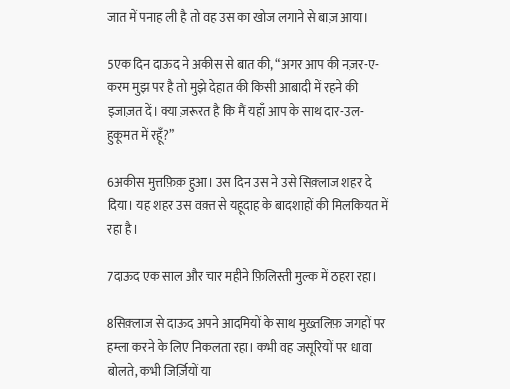जात में पनाह ली है तो वह उस का खोज लगाने से बाज़ आया।

5एक दिन दाऊद ने अकीस से बात की, “अगर आप की नज़र-ए-करम मुझ पर है तो मुझे देहात की किसी आबादी में रहने की इजाज़त दें। क्या ज़रूरत है कि मैं यहाँ आप के साथ दार-उल-हुकूमत में रहूँ?”

6अकीस मुत्तफ़िक़ हुआ। उस दिन उस ने उसे सिक़्लाज शहर दे दिया। यह शहर उस वक़्त से यहूदाह के बादशाहों की मिलकियत में रहा है।

7दाऊद एक साल और चार महीने फ़िलिस्ती मुल्क में ठहरा रहा।

8सिक़्लाज से दाऊद अपने आदमियों के साथ मुख़्तलिफ़ जगहों पर हम्ला करने के लिए निकलता रहा। कभी वह जसूरियों पर धावा बोलते, कभी जिर्ज़ियों या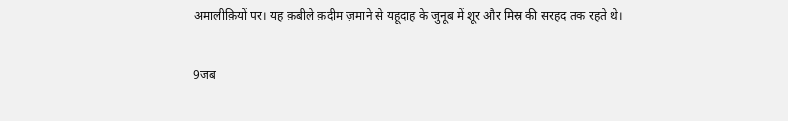अमालीक़ियों पर। यह क़बीले क़दीम ज़माने से यहूदाह के जुनूब में शूर और मिस्र की सरहद तक रहते थे।

9जब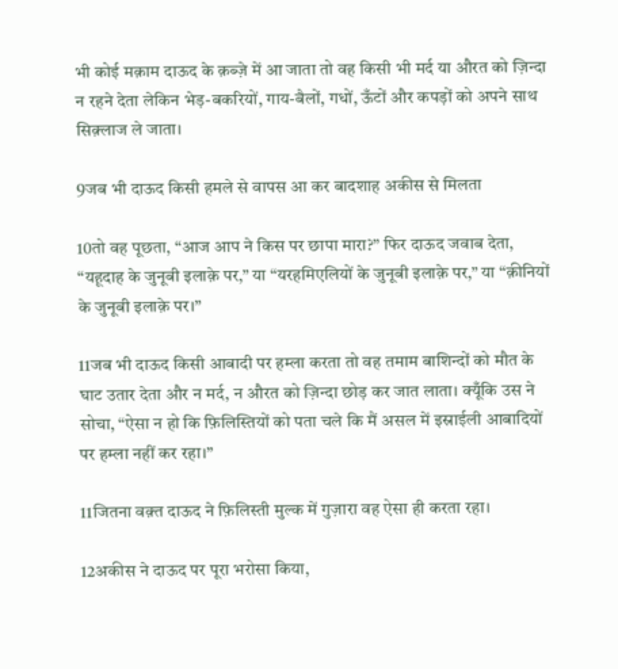भी कोई मक़ाम दाऊद के क़ब्ज़े में आ जाता तो वह किसी भी मर्द या औरत को ज़िन्दा न रहने देता लेकिन भेड़-बकरियों, गाय-बैलों, गधों, ऊँटों और कपड़ों को अपने साथ सिक़्लाज ले जाता।

9जब भी दाऊद किसी हमले से वापस आ कर बादशाह अकीस से मिलता

10तो वह पूछता, “आज आप ने किस पर छापा मारा?” फिर दाऊद जवाब देता, “यहूदाह के जुनूबी इलाक़े पर,” या “यरहमिएलियों के जुनूबी इलाक़े पर,” या “क़ीनियों के जुनूबी इलाक़े पर।”

11जब भी दाऊद किसी आबादी पर हम्ला करता तो वह तमाम बाशिन्दों को मौत के घाट उतार देता और न मर्द, न औरत को ज़िन्दा छोड़ कर जात लाता। क्यूँकि उस ने सोचा, “ऐसा न हो कि फ़िलिस्तियों को पता चले कि मैं असल में इस्राईली आबादियों पर हम्ला नहीं कर रहा।”

11जितना वक़्त दाऊद ने फ़िलिस्ती मुल्क में गुज़ारा वह ऐसा ही करता रहा।

12अकीस ने दाऊद पर पूरा भरोसा किया,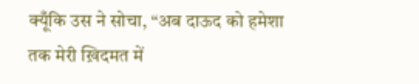क्यूँकि उस ने सोचा, “अब दाऊद को हमेशा तक मेरी ख़िदमत में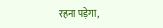रहना पड़ेगा,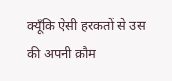क्यूँकि ऐसी हरकतों से उस की अपनी क़ौम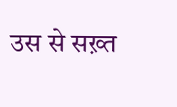उस से सख़्त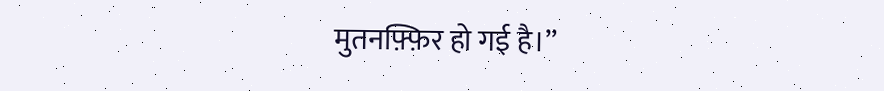मुतनफ़्फ़िर हो गई है।”